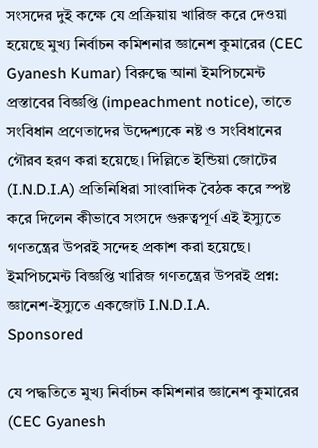সংসদের দুই কক্ষে যে প্রক্রিয়ায় খারিজ করে দেওয়া হয়েছে মুখ্য নির্বাচন কমিশনার জ্ঞানেশ কুমারের (CEC Gyanesh Kumar) বিরুদ্ধে আনা ইমপিচমেন্ট প্রস্তাবের বিজ্ঞপ্তি (impeachment notice), তাতে সংবিধান প্রণেতাদের উদ্দেশ্যকে নষ্ট ও সংবিধানের গৌরব হরণ করা হয়েছে। দিল্লিতে ইন্ডিয়া জোটের (I.N.D.I.A) প্রতিনিধিরা সাংবাদিক বৈঠক করে স্পষ্ট করে দিলেন কীভাবে সংসদে গুরুত্বপূর্ণ এই ইস্যুতে গণতন্ত্রের উপরই সন্দেহ প্রকাশ করা হয়েছে।
ইমপিচমেন্ট বিজ্ঞপ্তি খারিজ গণতন্ত্রের উপরই প্রশ্ন: জ্ঞানেশ-ইস্যুতে একজোট I.N.D.I.A.
Sponsored

যে পদ্ধতিতে মুখ্য নির্বাচন কমিশনার জ্ঞানেশ কুমারের (CEC Gyanesh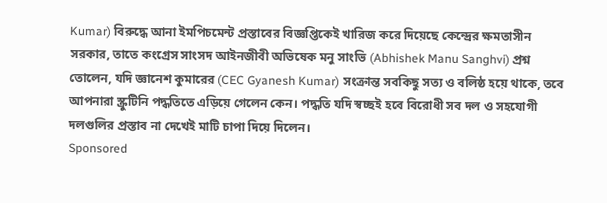Kumar) বিরুদ্ধে আনা ইমপিচমেন্ট প্রস্তাবের বিজ্ঞপ্তিকেই খারিজ করে দিয়েছে কেন্দ্রের ক্ষমতাসীন সরকার, তাতে কংগ্রেস সাংসদ আইনজীবী অভিষেক মনু সাংভি (Abhishek Manu Sanghvi) প্রশ্ন তোলেন, যদি জ্ঞানেশ কুমারের (CEC Gyanesh Kumar) সংক্রান্ত সবকিছু সত্য ও বলিষ্ঠ হয়ে থাকে, তবে আপনারা স্ক্রুটিনি পদ্ধতিতে এড়িয়ে গেলেন কেন। পদ্ধতি যদি স্বচ্ছই হবে বিরোধী সব দল ও সহযোগী দলগুলির প্রস্তাব না দেখেই মাটি চাপা দিয়ে দিলেন।
Sponsored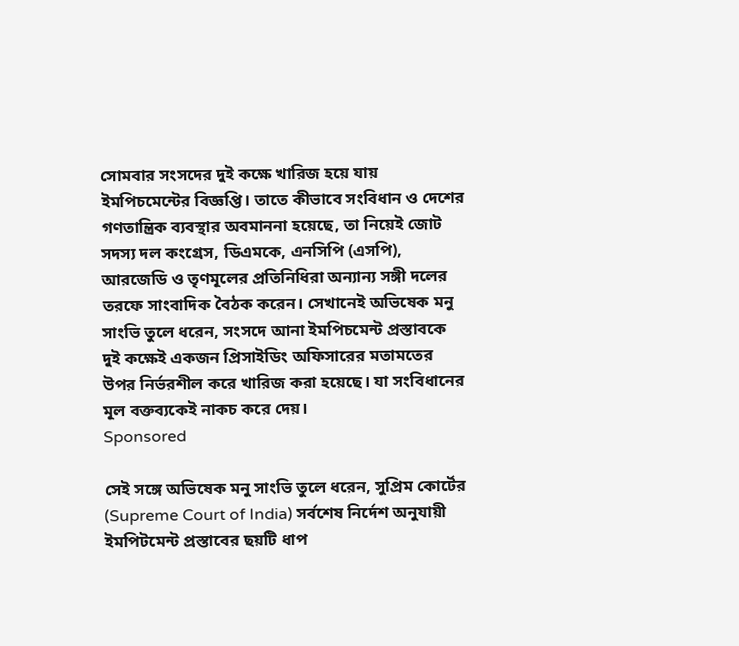সোমবার সংসদের দুই কক্ষে খারিজ হয়ে যায় ইমপিচমেন্টের বিজ্ঞপ্তি। তাতে কীভাবে সংবিধান ও দেশের গণতান্ত্রিক ব্যবস্থার অবমাননা হয়েছে, তা নিয়েই জোট সদস্য দল কংগ্রেস, ডিএমকে, এনসিপি (এসপি), আরজেডি ও তৃণমূলের প্রতিনিধিরা অন্যান্য সঙ্গী দলের তরফে সাংবাদিক বৈঠক করেন। সেখানেই অভিষেক মনু সাংভি তুলে ধরেন, সংসদে আনা ইমপিচমেন্ট প্রস্তাবকে দুই কক্ষেই একজন প্রিসাইডিং অফিসারের মতামতের উপর নির্ভরশীল করে খারিজ করা হয়েছে। যা সংবিধানের মূল বক্তব্যকেই নাকচ করে দেয়।
Sponsored

সেই সঙ্গে অভিষেক মনু সাংভি তুলে ধরেন, সুপ্রিম কোর্টের (Supreme Court of India) সর্বশেষ নির্দেশ অনুযায়ী ইমপিটমেন্ট প্রস্তাবের ছয়টি ধাপ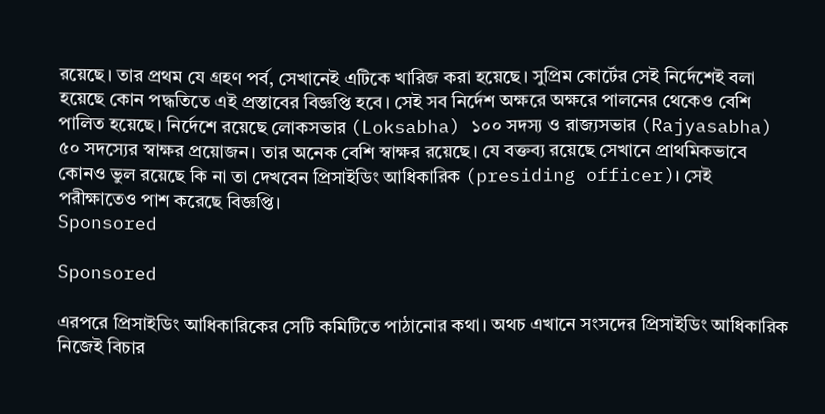রয়েছে। তার প্রথম যে গ্রহণ পর্ব, সেখানেই এটিকে খারিজ করা হয়েছে। সুপ্রিম কোর্টের সেই নির্দেশেই বলা হয়েছে কোন পদ্ধতিতে এই প্রস্তাবের বিজ্ঞপ্তি হবে। সেই সব নির্দেশ অক্ষরে অক্ষরে পালনের থেকেও বেশি পালিত হয়েছে। নির্দেশে রয়েছে লোকসভার (Loksabha) ১০০ সদস্য ও রাজ্যসভার (Rajyasabha) ৫০ সদস্যের স্বাক্ষর প্রয়োজন। তার অনেক বেশি স্বাক্ষর রয়েছে। যে বক্তব্য রয়েছে সেখানে প্রাথমিকভাবে কোনও ভুল রয়েছে কি না তা দেখবেন প্রিসাইডিং আধিকারিক (presiding officer)। সেই পরীক্ষাতেও পাশ করেছে বিজ্ঞপ্তি।
Sponsored

Sponsored

এরপরে প্রিসাইডিং আধিকারিকের সেটি কমিটিতে পাঠানোর কথা। অথচ এখানে সংসদের প্রিসাইডিং আধিকারিক নিজেই বিচার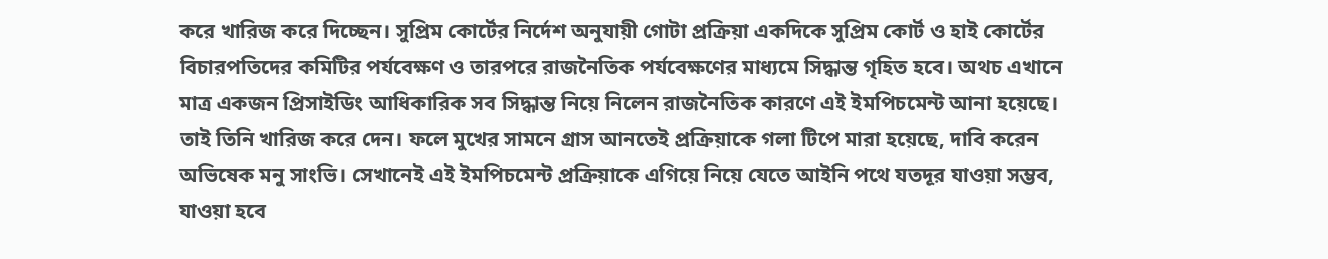করে খারিজ করে দিচ্ছেন। সুপ্রিম কোর্টের নির্দেশ অনুযায়ী গোটা প্রক্রিয়া একদিকে সুপ্রিম কোর্ট ও হাই কোর্টের বিচারপতিদের কমিটির পর্যবেক্ষণ ও তারপরে রাজনৈতিক পর্যবেক্ষণের মাধ্যমে সিদ্ধান্ত গৃহিত হবে। অথচ এখানে মাত্র একজন প্রিসাইডিং আধিকারিক সব সিদ্ধান্ত নিয়ে নিলেন রাজনৈতিক কারণে এই ইমপিচমেন্ট আনা হয়েছে। তাই তিনি খারিজ করে দেন। ফলে মুখের সামনে গ্রাস আনতেই প্রক্রিয়াকে গলা টিপে মারা হয়েছে, দাবি করেন অভিষেক মনু সাংভি। সেখানেই এই ইমপিচমেন্ট প্রক্রিয়াকে এগিয়ে নিয়ে যেতে আইনি পথে যতদূর যাওয়া সম্ভব, যাওয়া হবে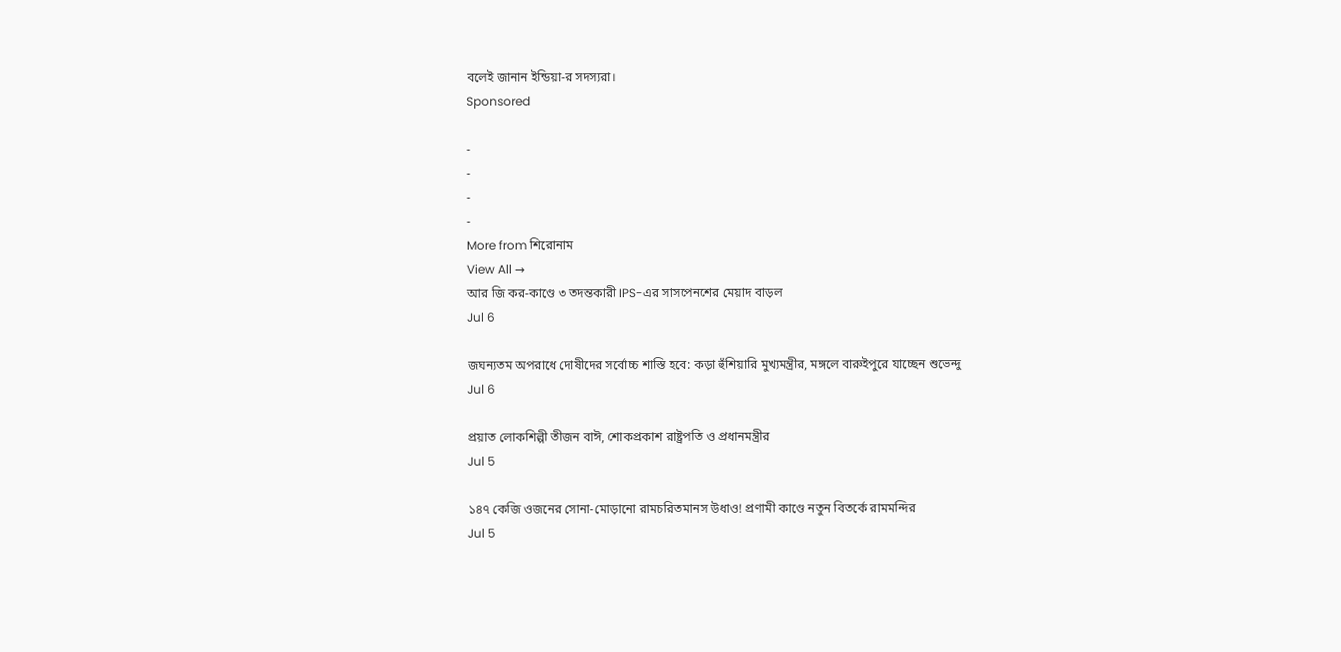বলেই জানান ইন্ডিয়া-র সদস্যরা।
Sponsored

-
-
-
-
More from শিরোনাম
View All →
আর জি কর-কাণ্ডে ৩ তদন্তকারী IPS-এর সাসপেনশের মেয়াদ বাড়ল
Jul 6

জঘন্যতম অপরাধে দোষীদের সর্বোচ্চ শাস্তি হবে: কড়া হুঁশিয়ারি মুখ্যমন্ত্রীর, মঙ্গলে বারুইপুরে যাচ্ছেন শুভেন্দু
Jul 6

প্রয়াত লোকশিল্পী তীজন বাঈ, শোকপ্রকাশ রাষ্ট্রপতি ও প্রধানমন্ত্রীর
Jul 5

১৪৭ কেজি ওজনের সোনা-মোড়ানো রামচরিতমানস উধাও! প্রণামী কাণ্ডে নতুন বিতর্কে রামমন্দির
Jul 5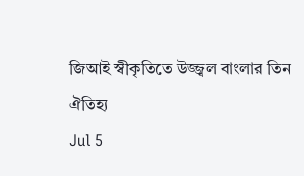জিআই স্বীকৃতিতে উজ্জ্বল বাংলার তিন ঐতিহ্য
Jul 5